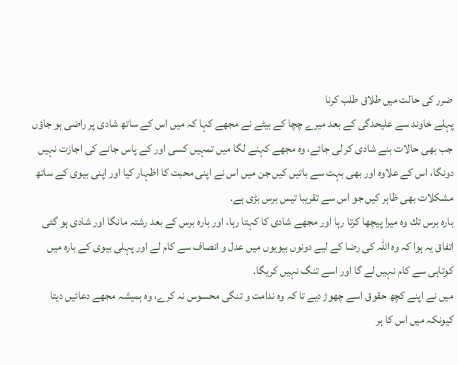ضرر كى حالت ميں طلاق طلب كرنا
پہلے خاوند سے عليحدگى كے بعد ميرے چچا كے بيٹے نے مجھے كہا كہ ميں اس كے ساتھ شادى پر راضى ہو جاؤں جب بھى حالات بنے شادى كر لى جائے، وہ مجھے كہنے لگا ميں تمہيں كسى اور كے پاس جانے كى اجازت نہيں دونگا، اس كے علاوہ اور بھى بہت سے باتيں كيں جن ميں اس نے اپنى محبت كا اظہار كيا اور اپنى بيوى كے ساتھ مشكلات بھى ظاہر كيں جو اس سے تقريبا تيس برس بڑى ہے.
بارہ برس تك وہ ميرا پيچھا كرتا رہا اور مجھے شادى كا كہتا رہا، اور بارہ برس كے بعد رشتہ مانگا اور شادى ہو گئى اتفاق يہ ہوا كہ وہ اللہ كى رضا كے ليے دونوں بيويوں ميں عدل و انصاف سے كام لے اور پہلى بيوى كے بارہ ميں كوتاہى سے كام نہيں لے گا اور اسے تنگ نہيں كريگا.
ميں نے اپنے كچھ حقوق اسے چھوڑ ديے تا كہ وہ ندامت و تنگى محسوس نہ كرے، وہ ہميشہ مجھے دعائيں ديتا كيونكہ ميں اس كا ہر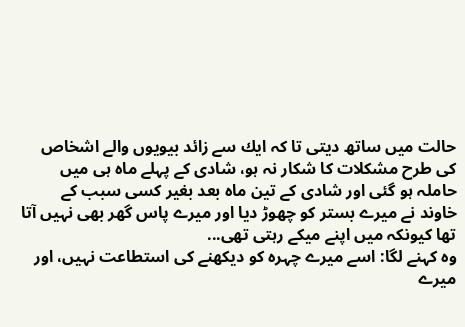حالت ميں ساتھ ديتى تا كہ ايك سے زائد بيويوں والے اشخاص كى طرح مشكلات كا شكار نہ ہو، شادى كے پہلے ماہ ہى ميں حاملہ ہو گئى اور شادى كے تين ماہ بعد بغير كسى سبب كے خاوند نے ميرے بستر كو چھوڑ ديا اور ميرے پاس گھر بھى نہيں آتا تھا كيونكہ ميں اپنے ميكے رہتى تھى...
وہ كہنے لگا: اسے ميرے چہرہ كو ديكھنے كى استطاعت نہيں، اور ميرے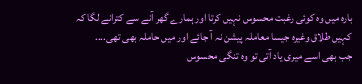بارہ ميں وہ كوئى رغبت محسوس نہيں كرتا اور ہمارے گھر آنے سے كترانے لگا كہ كہيں طلاق وغيرہ جيسا معاملہ پيشن نہ آ جائے اور ميں حاملہ بھى تھى....
جب بھى اسے ميرى ياد آتى تو وہ تنگى محسوس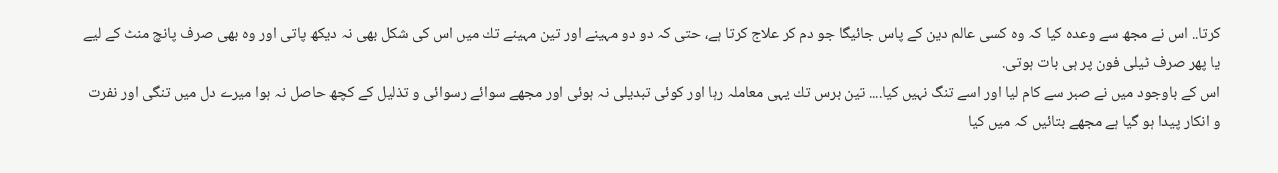كرتا.. اس نے مجھ سے وعدہ كيا كہ وہ كسى عالم دين كے پاس جائيگا جو دم كر علاج كرتا ہے، حتى كہ دو دو مہينے اور تين مہينے تك ميں اس كى شكل بھى نہ ديكھ پاتى اور وہ بھى صرف پانچ منٹ كے ليے يا پھر صرف ٹيلى فون پر ہى بات ہوتى.
اس كے باوجود ميں نے صبر سے كام ليا اور اسے تنگ نہيں كيا.... تين برس تك يہى معاملہ رہا اور كوئى تبديلى نہ ہوئى اور مجھے سوائے رسوائى و تذليل كے كچھ حاصل نہ ہوا ميرے دل ميں تنگى اور نفرت و انكار پيدا ہو گيا ہے مجھے بتائيں كہ ميں كيا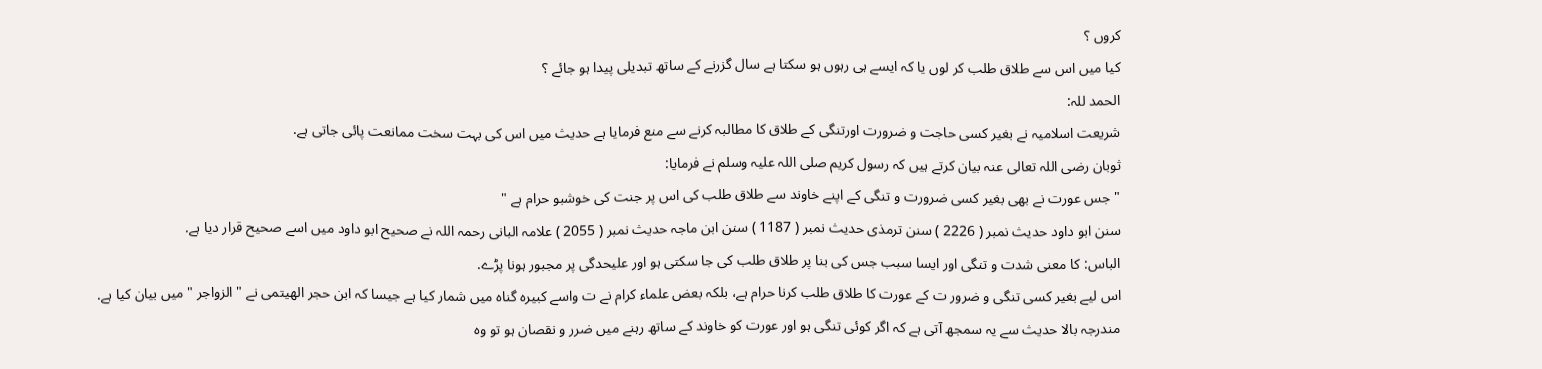كروں ؟
كيا ميں اس سے طلاق طلب كر لوں يا كہ ايسے ہى رہوں ہو سكتا ہے سال گزرنے كے ساتھ تبديلى پيدا ہو جائے ؟
الحمد للہ:
شريعت اسلاميہ نے بغير كسى حاجت و ضرورت اورتنگى كے طلاق كا مطالبہ كرنے سے منع فرمايا ہے حديث ميں اس كى بہت سخت ممانعت پائى جاتى ہے.
ثوبان رضى اللہ تعالى عنہ بيان كرتے ہيں كہ رسول كريم صلى اللہ عليہ وسلم نے فرمايا:
" جس عورت نے بھى بغير كسى ضرورت و تنگى كے اپنے خاوند سے طلاق طلب كى اس پر جنت كى خوشبو حرام ہے "
سنن ابو داود حديث نمبر ( 2226 ) سنن ترمذى حديث نمبر ( 1187 ) سنن ابن ماجہ حديث نمبر ( 2055 ) علامہ البانى رحمہ اللہ نے صحيح ابو داود ميں اسے صحيح قرار ديا ہے.
الباس: كا معنى شدت و تنگى اور ايسا سبب جس كى بنا پر طلاق طلب كى جا سكتى ہو اور عليحدگى پر مجبور ہونا پڑے.
اس ليے بغير كسى تنگى و ضرور ت كے عورت كا طلاق طلب كرنا حرام ہے، بلكہ بعض علماء كرام نے ت واسے كبيرہ گناہ ميں شمار كيا ہے جيسا كہ ابن حجر الھيتمى نے " الزواجر " ميں بيان كيا ہے.
مندرجہ بالا حديث سے يہ سمجھ آتى ہے كہ اگر كوئى تنگى ہو اور عورت كو خاوند كے ساتھ رہنے ميں ضرر و نقصان ہو تو وہ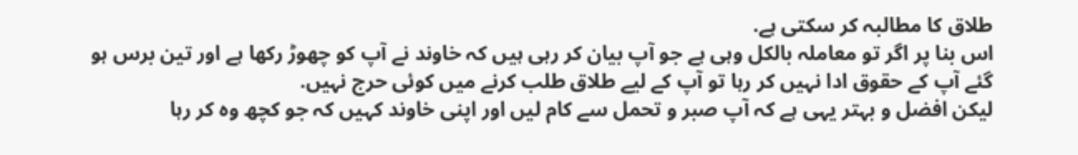طلاق كا مطالبہ كر سكتى ہے.
اس بنا پر اگر تو معاملہ بالكل وہى ہے جو آپ بيان كر رہى ہيں كہ خاوند نے آپ كو چھوڑ ركھا ہے اور تين برس ہو گئے آپ كے حقوق ادا نہيں كر رہا تو آپ كے ليے طلاق طلب كرنے ميں كوئى حرج نہيں.
ليكن افضل و بہتر يہى ہے كہ آپ صبر و تحمل سے كام ليں اور اپنى خاوند كہيں كہ جو كچھ وہ كر رہا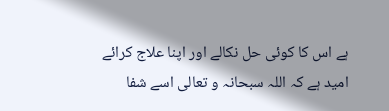ہے اس كا كوئى حل نكالے اور اپنا علاج كرائے اميد ہے كہ اللہ سبحانہ و تعالى اسے شفا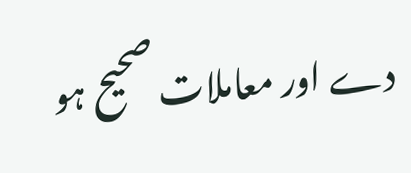دے اور معاملات صحيح ہو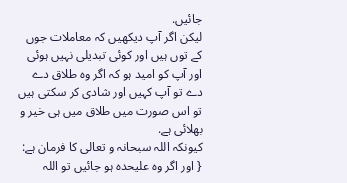جائيں.
ليكن اگر آپ ديكھيں كہ معاملات جوں كے توں ہيں اور كوئى تبديلى نہيں ہوئى اور آپ كو اميد ہو كہ اگر وہ طلاق دے دے تو آپ كہيں اور شادى كر سكتى ہيں تو اس صورت ميں طلاق ميں ہى خير و بھلائى ہے.
كيونكہ اللہ سبحانہ و تعالى كا فرمان ہے:
{ اور اگر وہ عليحدہ ہو جائيں تو اللہ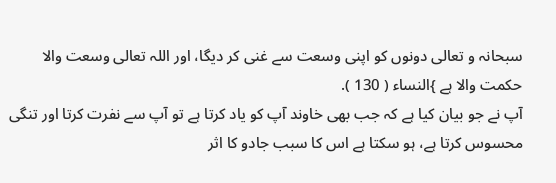سبحانہ و تعالى دونوں كو اپنى وسعت سے غنى كر ديگا، اور اللہ تعالى وسعت والا حكمت والا ہے }النساء ( 130 ).
آپ نے جو بيان كيا ہے كہ جب بھى خاوند آپ كو ياد كرتا ہے تو آپ سے نفرت كرتا اور تنگى محسوس كرتا ہے، ہو سكتا ہے اس كا سبب جادو كا اثر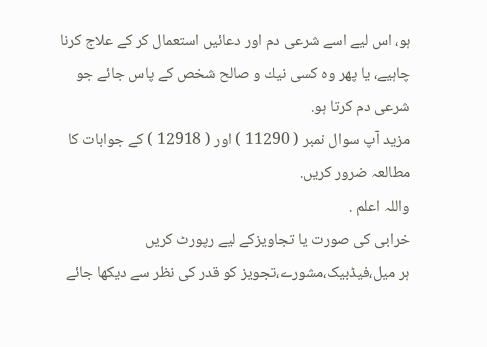ہو، اس ليے اسے شرعى دم اور دعائيں استعمال كر كے علاج كرنا چاہيے، يا پھر وہ كسى نيك و صالح شخص كے پاس جائے جو شرعى دم كرتا ہو.
مزيد آپ سوال نمبر ( 11290 ) اور ( 12918 ) كے جوابات كا مطالعہ ضرور كريں.
واللہ اعلم .
خرابی کی صورت یا تجاویزکے لیے رپورٹ کریں
ہر میل،فیڈبیک،مشورے،تجویز کو قدر کی نظر سے دیکھا جائے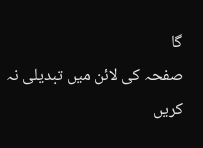گا
صفحہ کی لائن میں تبدیلی نہ کریں